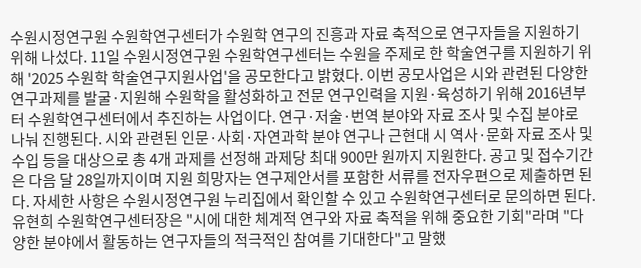수원시정연구원 수원학연구센터가 수원학 연구의 진흥과 자료 축적으로 연구자들을 지원하기 위해 나섰다. 11일 수원시정연구원 수원학연구센터는 수원을 주제로 한 학술연구를 지원하기 위해 '2025 수원학 학술연구지원사업'을 공모한다고 밝혔다. 이번 공모사업은 시와 관련된 다양한 연구과제를 발굴·지원해 수원학을 활성화하고 전문 연구인력을 지원·육성하기 위해 2016년부터 수원학연구센터에서 추진하는 사업이다. 연구·저술·번역 분야와 자료 조사 및 수집 분야로 나눠 진행된다. 시와 관련된 인문·사회·자연과학 분야 연구나 근현대 시 역사·문화 자료 조사 및 수입 등을 대상으로 총 4개 과제를 선정해 과제당 최대 900만 원까지 지원한다. 공고 및 접수기간은 다음 달 28일까지이며 지원 희망자는 연구제안서를 포함한 서류를 전자우편으로 제출하면 된다. 자세한 사항은 수원시정연구원 누리집에서 확인할 수 있고 수원학연구센터로 문의하면 된다. 유현희 수원학연구센터장은 "시에 대한 체계적 연구와 자료 축적을 위해 중요한 기회"라며 "다양한 분야에서 활동하는 연구자들의 적극적인 참여를 기대한다"고 말했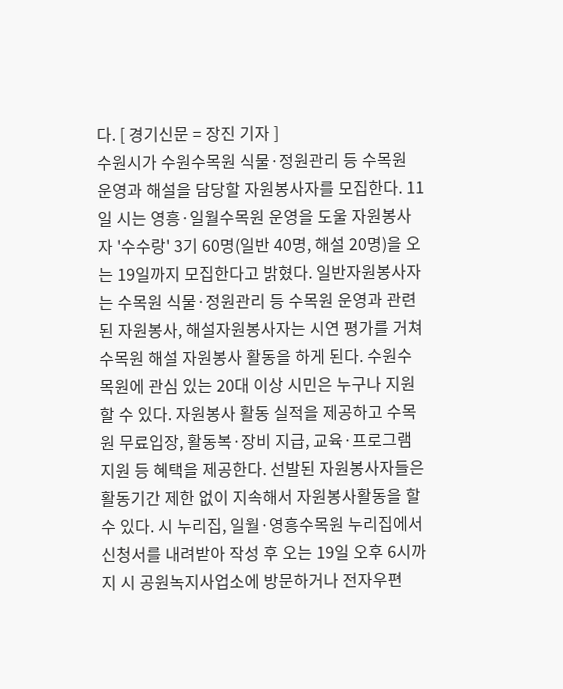다. [ 경기신문 = 장진 기자 ]
수원시가 수원수목원 식물·정원관리 등 수목원 운영과 해설을 담당할 자원봉사자를 모집한다. 11일 시는 영흥·일월수목원 운영을 도울 자원봉사자 '수수랑' 3기 60명(일반 40명, 해설 20명)을 오는 19일까지 모집한다고 밝혔다. 일반자원봉사자는 수목원 식물·정원관리 등 수목원 운영과 관련된 자원봉사, 해설자원봉사자는 시연 평가를 거쳐 수목원 해설 자원봉사 활동을 하게 된다. 수원수목원에 관심 있는 20대 이상 시민은 누구나 지원할 수 있다. 자원봉사 활동 실적을 제공하고 수목원 무료입장, 활동복·장비 지급, 교육·프로그램 지원 등 혜택을 제공한다. 선발된 자원봉사자들은 활동기간 제한 없이 지속해서 자원봉사활동을 할 수 있다. 시 누리집, 일월·영흥수목원 누리집에서 신청서를 내려받아 작성 후 오는 19일 오후 6시까지 시 공원녹지사업소에 방문하거나 전자우편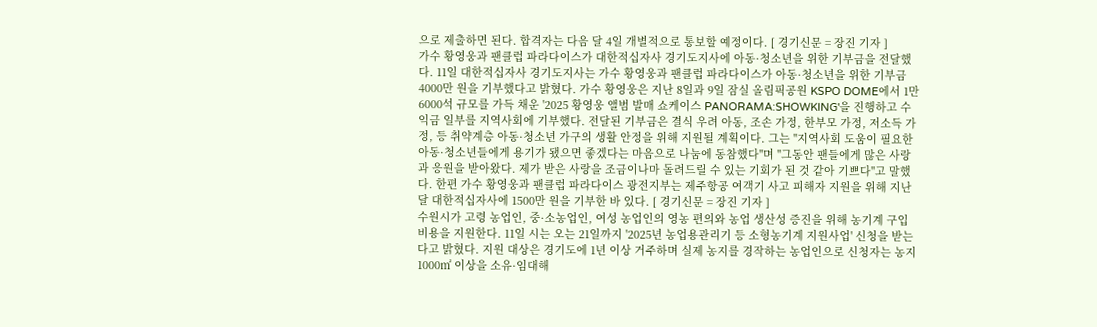으로 제출하면 된다. 합격자는 다음 달 4일 개별적으로 통보할 예정이다. [ 경기신문 = 장진 기자 ]
가수 황영웅과 팬클럽 파라다이스가 대한적십자사 경기도지사에 아동·청소년을 위한 기부금을 전달했다. 11일 대한적십자사 경기도지사는 가수 황영웅과 팬클럽 파라다이스가 아동·청소년을 위한 기부금 4000만 원을 기부했다고 밝혔다. 가수 황영웅은 지난 8일과 9일 잠실 올림픽공원 KSPO DOME에서 1만 6000석 규모를 가득 채운 '2025 황영웅 앨범 발매 쇼케이스 PANORAMA:SHOWKING'을 진행하고 수익금 일부를 지역사회에 기부했다. 전달된 기부금은 결식 우려 아동, 조손 가정, 한부모 가정, 저소득 가정, 등 취약계층 아동·청소년 가구의 생활 안정을 위해 지원될 계획이다. 그는 "지역사회 도움이 필요한 아동·청소년들에게 용기가 됐으면 좋겠다는 마음으로 나눔에 동참했다"며 "그동안 팬들에게 많은 사랑과 응원을 받아왔다. 제가 받은 사랑을 조금이나마 돌려드릴 수 있는 기회가 된 것 같아 기쁘다"고 말했다. 한편 가수 황영웅과 팬클럽 파라다이스 광전지부는 제주항공 여객기 사고 피해자 지원을 위해 지난달 대한적십자사에 1500만 원을 기부한 바 있다. [ 경기신문 = 장진 기자 ]
수원시가 고령 농업인, 중·소농업인, 여성 농업인의 영농 편의와 농업 생산성 증진을 위해 농기계 구입 비용을 지원한다. 11일 시는 오는 21일까지 '2025년 농업용관리기 등 소형농기계 지원사업' 신청을 받는다고 밝혔다. 지원 대상은 경기도에 1년 이상 거주하며 실제 농지를 경작하는 농업인으로 신청자는 농지 1000㎡ 이상을 소유·임대해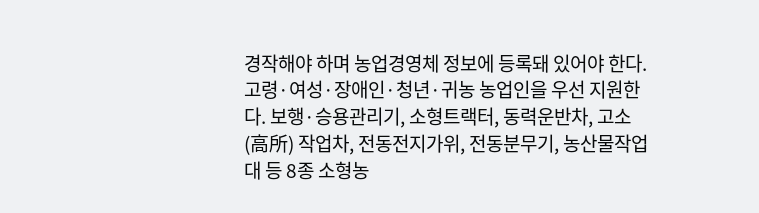경작해야 하며 농업경영체 정보에 등록돼 있어야 한다. 고령·여성·장애인·청년·귀농 농업인을 우선 지원한다. 보행·승용관리기, 소형트랙터, 동력운반차, 고소(高所) 작업차, 전동전지가위, 전동분무기, 농산물작업대 등 8종 소형농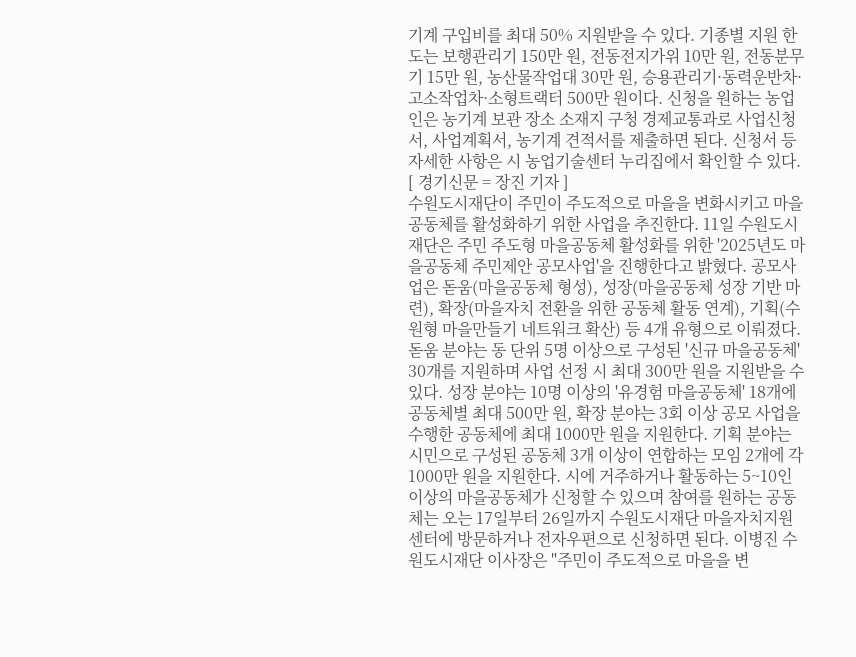기계 구입비를 최대 50% 지원받을 수 있다. 기종별 지원 한도는 보행관리기 150만 원, 전동전지가위 10만 원, 전동분무기 15만 원, 농산물작업대 30만 원, 승용관리기·동력운반차·고소작업차·소형트랙터 500만 원이다. 신청을 원하는 농업인은 농기계 보관 장소 소재지 구청 경제교통과로 사업신청서, 사업계획서, 농기계 견적서를 제출하면 된다. 신청서 등 자세한 사항은 시 농업기술센터 누리집에서 확인할 수 있다. [ 경기신문 = 장진 기자 ]
수원도시재단이 주민이 주도적으로 마을을 변화시키고 마을 공동체를 활성화하기 위한 사업을 추진한다. 11일 수원도시재단은 주민 주도형 마을공동체 활성화를 위한 '2025년도 마을공동체 주민제안 공모사업'을 진행한다고 밝혔다. 공모사업은 돋움(마을공동체 형성), 성장(마을공동체 성장 기반 마련), 확장(마을자치 전환을 위한 공동체 활동 연계), 기획(수원형 마을만들기 네트워크 확산) 등 4개 유형으로 이뤄졌다. 돋움 분야는 동 단위 5명 이상으로 구성된 '신규 마을공동체' 30개를 지원하며 사업 선정 시 최대 300만 원을 지원받을 수 있다. 성장 분야는 10명 이상의 '유경험 마을공동체' 18개에 공동체별 최대 500만 원, 확장 분야는 3회 이상 공모 사업을 수행한 공동체에 최대 1000만 원을 지원한다. 기획 분야는 시민으로 구성된 공동체 3개 이상이 연합하는 모임 2개에 각 1000만 원을 지원한다. 시에 거주하거나 활동하는 5~10인 이상의 마을공동체가 신청할 수 있으며 참여를 원하는 공동체는 오는 17일부터 26일까지 수원도시재단 마을자치지원센터에 방문하거나 전자우편으로 신청하면 된다. 이병진 수원도시재단 이사장은 "주민이 주도적으로 마을을 변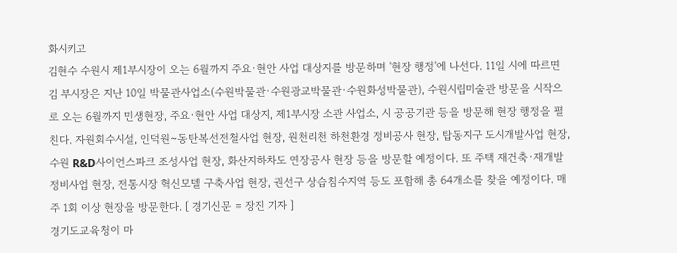화시키고
김현수 수원시 제1부시장이 오는 6월까지 주요·현안 사업 대상지를 방문하며 '현장 행정'에 나선다. 11일 시에 따르면 김 부시장은 지난 10일 박물관사업소(수원박물관·수원광교박물관·수원화성박물관), 수원시립미술관 방문을 시작으로 오는 6월까지 민생현장, 주요·현안 사업 대상지, 제1부시장 소관 사업소, 시 공공기관 등을 방문해 현장 행정을 펼친다. 자원회수시설, 인덕원~동탄복선전철사업 현장, 원천리천 하천환경 정비공사 현장, 탑동지구 도시개발사업 현장, 수원 R&D사이언스파크 조성사업 현장, 화산지하차도 연장공사 현장 등을 방문할 예정이다. 또 주택 재건축·재개발 정비사업 현장, 전통시장 혁신모델 구축사업 현장, 권선구 상습침수지역 등도 포함해 총 64개소를 찾을 예정이다. 매주 1회 이상 현장을 방문한다. [ 경기신문 = 장진 기자 ]
경기도교육청이 마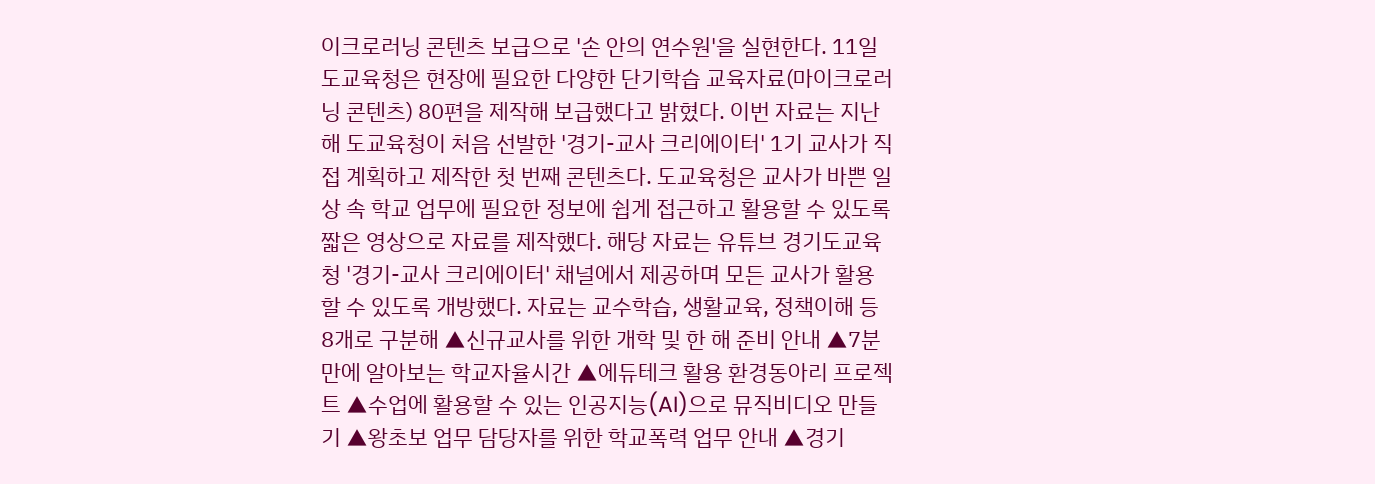이크로러닝 콘텐츠 보급으로 '손 안의 연수원'을 실현한다. 11일 도교육청은 현장에 필요한 다양한 단기학습 교육자료(마이크로러닝 콘텐츠) 80편을 제작해 보급했다고 밝혔다. 이번 자료는 지난해 도교육청이 처음 선발한 '경기-교사 크리에이터' 1기 교사가 직접 계획하고 제작한 첫 번째 콘텐츠다. 도교육청은 교사가 바쁜 일상 속 학교 업무에 필요한 정보에 쉽게 접근하고 활용할 수 있도록 짧은 영상으로 자료를 제작했다. 해당 자료는 유튜브 경기도교육청 '경기-교사 크리에이터' 채널에서 제공하며 모든 교사가 활용할 수 있도록 개방했다. 자료는 교수학습, 생활교육, 정책이해 등 8개로 구분해 ▲신규교사를 위한 개학 및 한 해 준비 안내 ▲7분 만에 알아보는 학교자율시간 ▲에듀테크 활용 환경동아리 프로젝트 ▲수업에 활용할 수 있는 인공지능(AI)으로 뮤직비디오 만들기 ▲왕초보 업무 담당자를 위한 학교폭력 업무 안내 ▲경기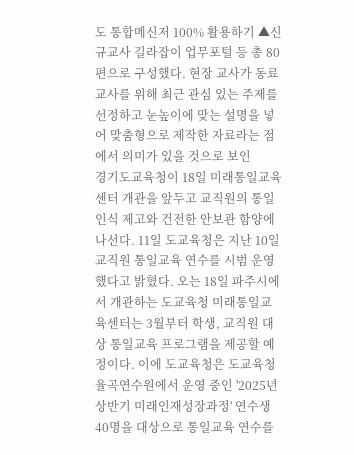도 통합메신저 100% 활용하기 ▲신규교사 길라잡이 업무포털 등 총 80편으로 구성했다. 현장 교사가 동료 교사를 위해 최근 관심 있는 주제를 선정하고 눈높이에 맞는 설명을 넣어 맞춤형으로 제작한 자료라는 점에서 의미가 있을 것으로 보인
경기도교육청이 18일 미래통일교육센터 개관을 앞두고 교직원의 통일 인식 제고와 건전한 안보관 함양에 나선다. 11일 도교육청은 지난 10일 교직원 통일교육 연수를 시범 운영했다고 밝혔다. 오는 18일 파주시에서 개관하는 도교육청 미래통일교육센터는 3월부터 학생, 교직원 대상 통일교육 프로그램을 제공할 예정이다. 이에 도교육청은 도교육청율곡연수원에서 운영 중인 '2025년 상반기 미래인재성장과정' 연수생 40명을 대상으로 통일교육 연수를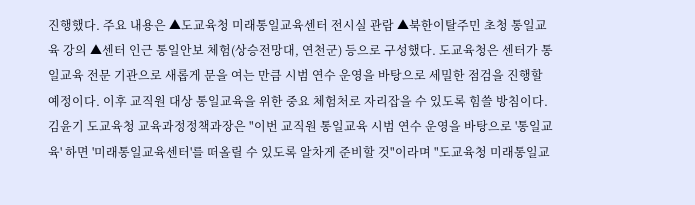진행했다. 주요 내용은 ▲도교육청 미래통일교육센터 전시실 관람 ▲북한이탈주민 초청 통일교육 강의 ▲센터 인근 통일안보 체험(상승전망대, 연천군) 등으로 구성했다. 도교육청은 센터가 통일교육 전문 기관으로 새롭게 문을 여는 만큼 시범 연수 운영을 바탕으로 세밀한 점검을 진행할 예정이다. 이후 교직원 대상 통일교육을 위한 중요 체험처로 자리잡을 수 있도록 힘쓸 방침이다. 김윤기 도교육청 교육과정정책과장은 "이번 교직원 통일교육 시범 연수 운영을 바탕으로 '통일교육' 하면 '미래통일교육센터'를 떠올릴 수 있도록 알차게 준비할 것"이라며 "도교육청 미래통일교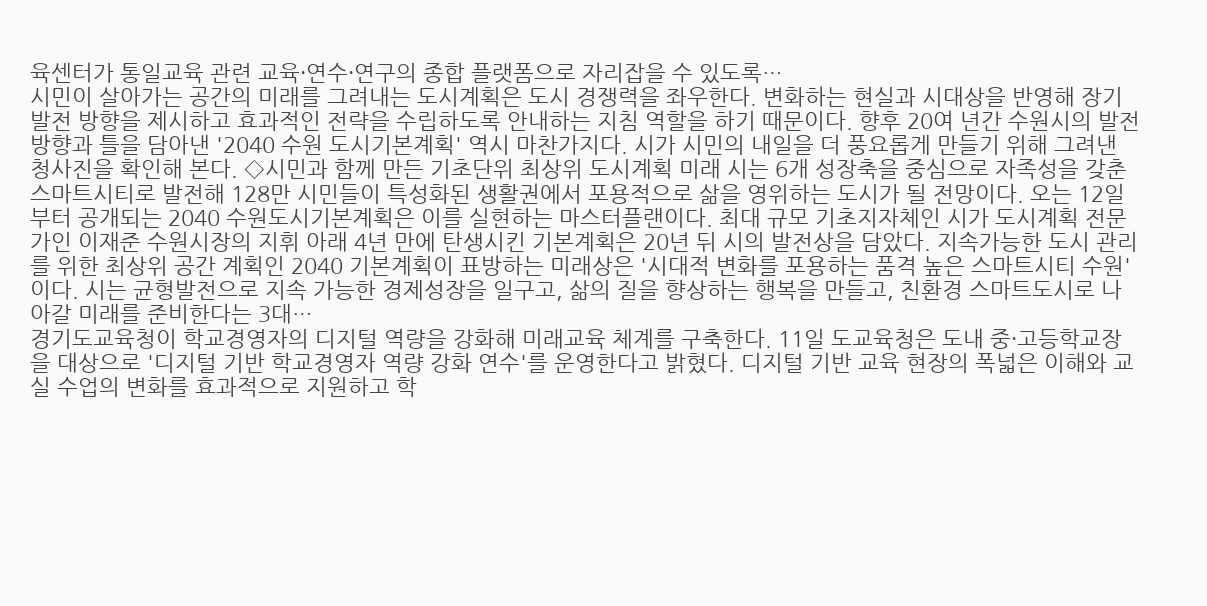육센터가 통일교육 관련 교육·연수·연구의 종합 플랫폼으로 자리잡을 수 있도록…
시민이 살아가는 공간의 미래를 그려내는 도시계획은 도시 경쟁력을 좌우한다. 변화하는 현실과 시대상을 반영해 장기 발전 방향을 제시하고 효과적인 전략을 수립하도록 안내하는 지침 역할을 하기 때문이다. 향후 20여 년간 수원시의 발전 방향과 틀을 담아낸 '2040 수원 도시기본계획' 역시 마찬가지다. 시가 시민의 내일을 더 풍요롭게 만들기 위해 그려낸 청사진을 확인해 본다. ◇시민과 함께 만든 기초단위 최상위 도시계획 미래 시는 6개 성장축을 중심으로 자족성을 갖춘 스마트시티로 발전해 128만 시민들이 특성화된 생활권에서 포용적으로 삶을 영위하는 도시가 될 전망이다. 오는 12일부터 공개되는 2040 수원도시기본계획은 이를 실현하는 마스터플랜이다. 최대 규모 기초지자체인 시가 도시계획 전문가인 이재준 수원시장의 지휘 아래 4년 만에 탄생시킨 기본계획은 20년 뒤 시의 발전상을 담았다. 지속가능한 도시 관리를 위한 최상위 공간 계획인 2040 기본계획이 표방하는 미래상은 '시대적 변화를 포용하는 품격 높은 스마트시티 수원'이다. 시는 균형발전으로 지속 가능한 경제성장을 일구고, 삶의 질을 향상하는 행복을 만들고, 친환경 스마트도시로 나아갈 미래를 준비한다는 3대…
경기도교육청이 학교경영자의 디지털 역량을 강화해 미래교육 체계를 구축한다. 11일 도교육청은 도내 중·고등학교장을 대상으로 '디지털 기반 학교경영자 역량 강화 연수'를 운영한다고 밝혔다. 디지털 기반 교육 현장의 폭넓은 이해와 교실 수업의 변화를 효과적으로 지원하고 학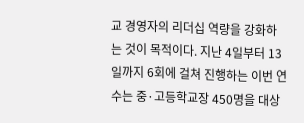교 경영자의 리더십 역량을 강화하는 것이 목적이다. 지난 4일부터 13일까지 6회에 걸쳐 진행하는 이번 연수는 중·고등학교장 450명을 대상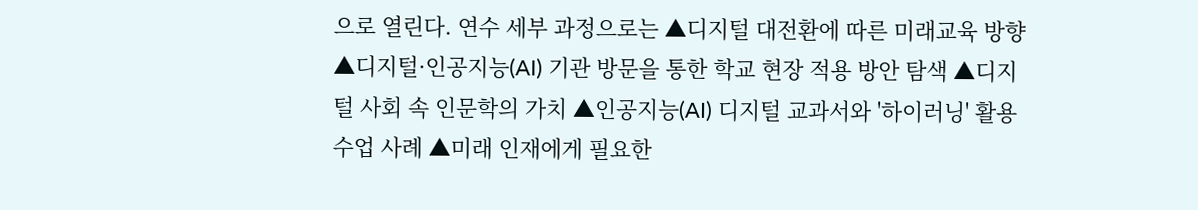으로 열린다. 연수 세부 과정으로는 ▲디지털 대전환에 따른 미래교육 방향 ▲디지털·인공지능(AI) 기관 방문을 통한 학교 현장 적용 방안 탐색 ▲디지털 사회 속 인문학의 가치 ▲인공지능(AI) 디지털 교과서와 '하이러닝' 활용 수업 사례 ▲미래 인재에게 필요한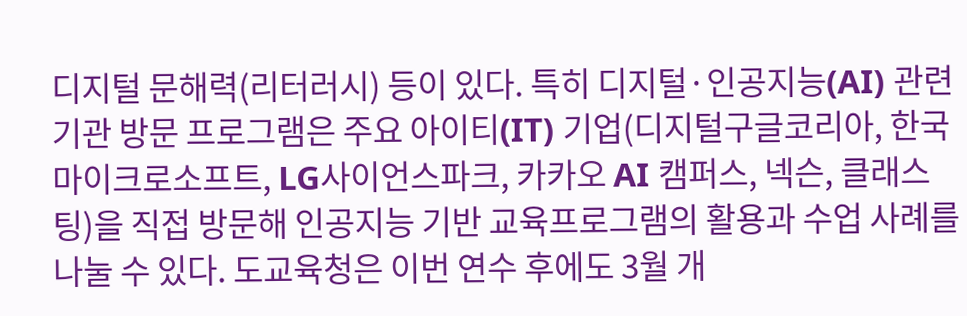디지털 문해력(리터러시) 등이 있다. 특히 디지털·인공지능(AI) 관련 기관 방문 프로그램은 주요 아이티(IT) 기업(디지털구글코리아, 한국마이크로소프트, LG사이언스파크, 카카오 AI 캠퍼스, 넥슨, 클래스팅)을 직접 방문해 인공지능 기반 교육프로그램의 활용과 수업 사례를 나눌 수 있다. 도교육청은 이번 연수 후에도 3월 개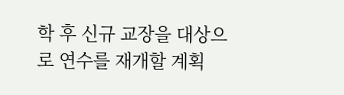학 후 신규 교장을 대상으로 연수를 재개할 계획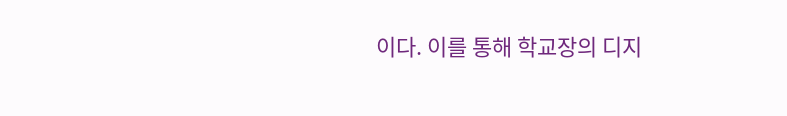이다. 이를 통해 학교장의 디지